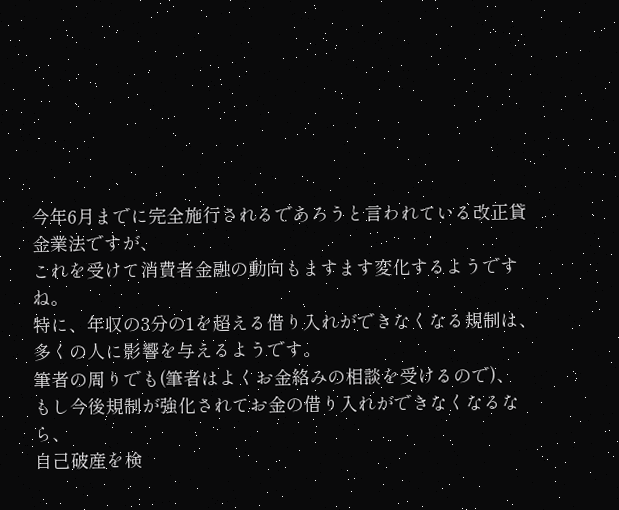今年6月までに完全施行されるであろうと言われている改正貸金業法ですが、
これを受けて消費者金融の動向もますます変化するようですね。
特に、年収の3分の1を超える借り入れができなくなる規制は、
多くの人に影響を与えるようです。
筆者の周りでも(筆者はよくお金絡みの相談を受けるので)、
もし今後規制が強化されてお金の借り入れができなくなるなら、
自己破産を検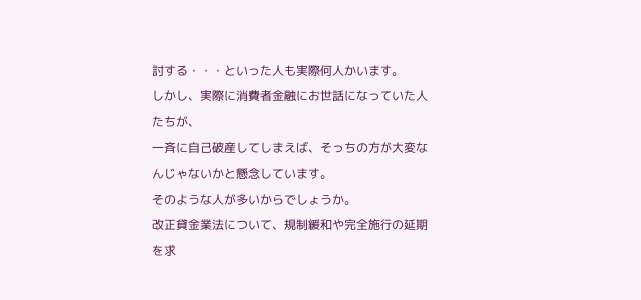討する・・・といった人も実際何人かいます。
しかし、実際に消費者金融にお世話になっていた人たちが、
一斉に自己破産してしまえば、そっちの方が大変なんじゃないかと懸念しています。
そのような人が多いからでしょうか。
改正貸金業法について、規制緩和や完全施行の延期を求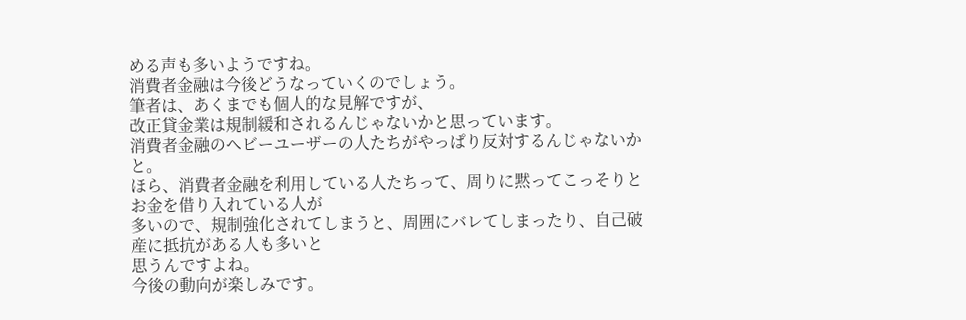める声も多いようですね。
消費者金融は今後どうなっていくのでしょう。
筆者は、あくまでも個人的な見解ですが、
改正貸金業は規制緩和されるんじゃないかと思っています。
消費者金融のヘビーユーザーの人たちがやっぱり反対するんじゃないかと。
ほら、消費者金融を利用している人たちって、周りに黙ってこっそりとお金を借り入れている人が
多いので、規制強化されてしまうと、周囲にバレてしまったり、自己破産に抵抗がある人も多いと
思うんですよね。
今後の動向が楽しみです。